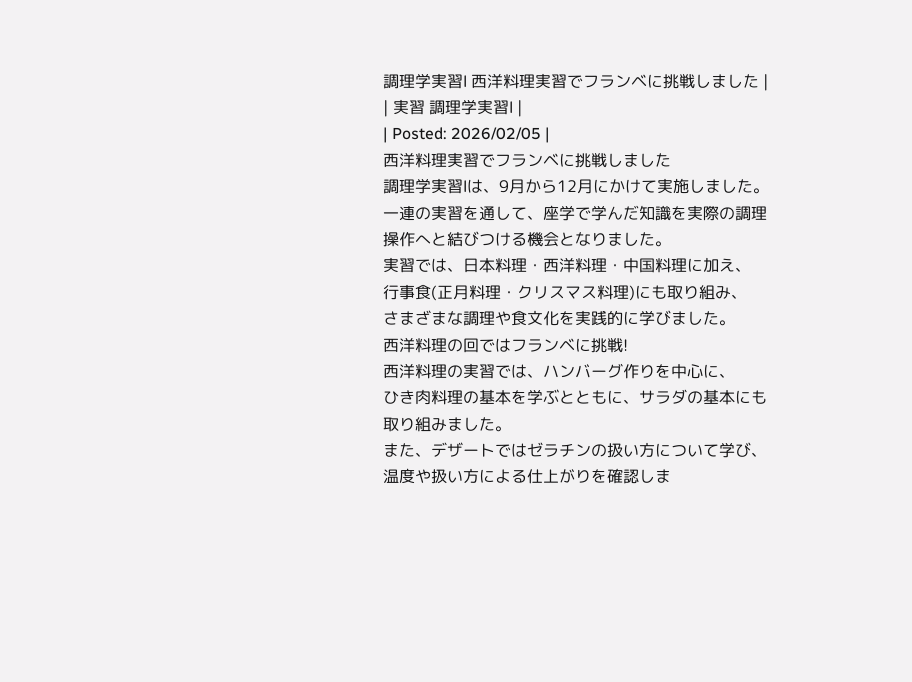調理学実習Ⅰ 西洋料理実習でフランベに挑戦しました |
| 実習 調理学実習Ⅰ |
| Posted: 2026/02/05 |
西洋料理実習でフランベに挑戦しました
調理学実習Ⅰは、9月から12月にかけて実施しました。
一連の実習を通して、座学で学んだ知識を実際の調理操作へと結びつける機会となりました。
実習では、日本料理・西洋料理・中国料理に加え、
行事食(正月料理・クリスマス料理)にも取り組み、
さまざまな調理や食文化を実践的に学びました。
西洋料理の回ではフランベに挑戦!
西洋料理の実習では、ハンバーグ作りを中心に、
ひき肉料理の基本を学ぶとともに、サラダの基本にも取り組みました。
また、デザートではゼラチンの扱い方について学び、
温度や扱い方による仕上がりを確認しま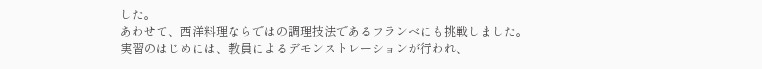した。
あわせて、西洋料理ならではの調理技法であるフランベにも挑戦しました。
実習のはじめには、教員によるデモンストレーションが行われ、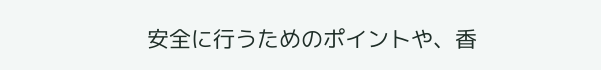安全に行うためのポイントや、香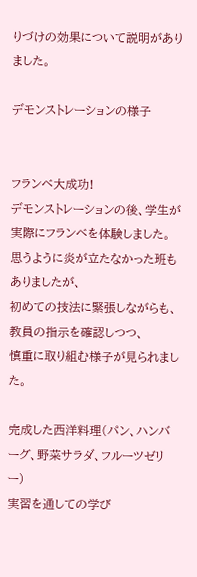りづけの効果について説明がありました。

デモンストレーションの様子


フランベ大成功!
デモンストレーションの後、学生が実際にフランベを体験しました。
思うように炎が立たなかった班もありましたが、
初めての技法に緊張しながらも、教員の指示を確認しつつ、
慎重に取り組む様子が見られました。

完成した西洋料理(パン、ハンバーグ、野菜サラダ、フルーツゼリー)
実習を通しての学び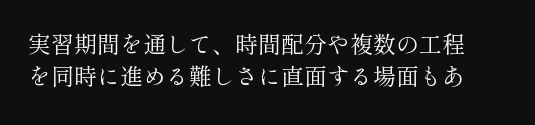実習期間を通して、時間配分や複数の工程を同時に進める難しさに直面する場面もあ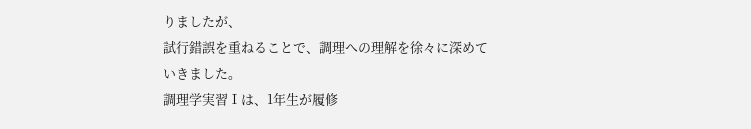りましたが、
試行錯誤を重ねることで、調理への理解を徐々に深めていきました。
調理学実習Ⅰは、1年生が履修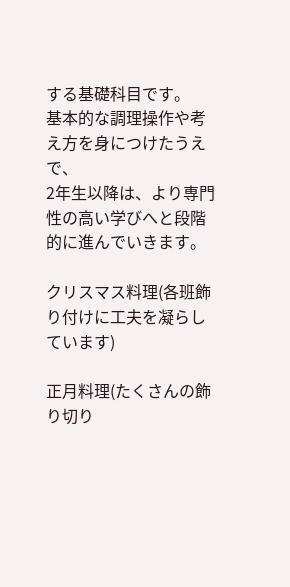する基礎科目です。
基本的な調理操作や考え方を身につけたうえで、
2年生以降は、より専門性の高い学びへと段階的に進んでいきます。

クリスマス料理(各班飾り付けに工夫を凝らしています)

正月料理(たくさんの飾り切り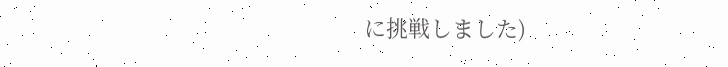に挑戦しました)